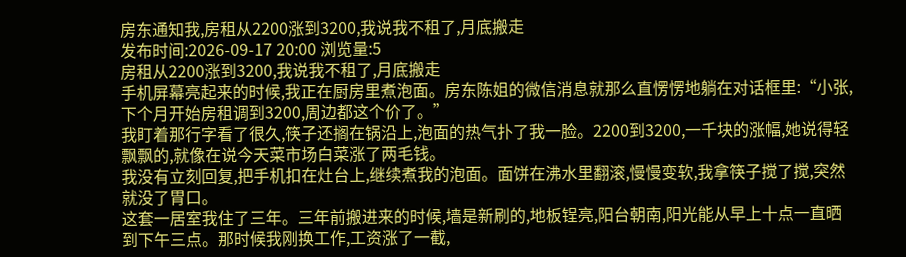房东通知我,房租从2200涨到3200,我说我不租了,月底搬走
发布时间:2026-09-17 20:00 浏览量:5
房租从2200涨到3200,我说我不租了,月底搬走
手机屏幕亮起来的时候,我正在厨房里煮泡面。房东陈姐的微信消息就那么直愣愣地躺在对话框里:“小张,下个月开始房租调到3200,周边都这个价了。”
我盯着那行字看了很久,筷子还搁在锅沿上,泡面的热气扑了我一脸。2200到3200,一千块的涨幅,她说得轻飘飘的,就像在说今天菜市场白菜涨了两毛钱。
我没有立刻回复,把手机扣在灶台上,继续煮我的泡面。面饼在沸水里翻滚,慢慢变软,我拿筷子搅了搅,突然就没了胃口。
这套一居室我住了三年。三年前搬进来的时候,墙是新刷的,地板锃亮,阳台朝南,阳光能从早上十点一直晒到下午三点。那时候我刚换工作,工资涨了一截,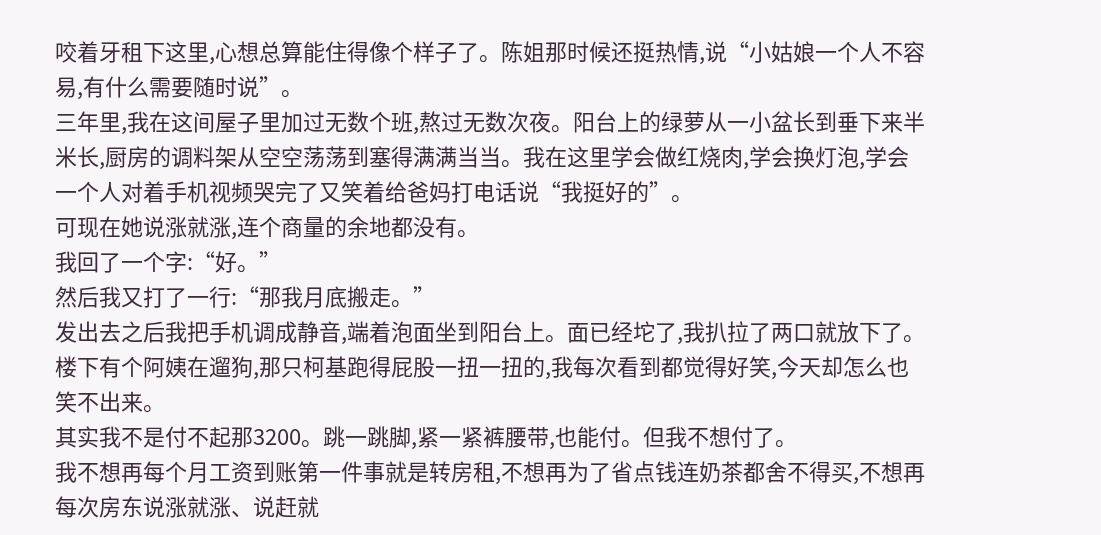咬着牙租下这里,心想总算能住得像个样子了。陈姐那时候还挺热情,说“小姑娘一个人不容易,有什么需要随时说”。
三年里,我在这间屋子里加过无数个班,熬过无数次夜。阳台上的绿萝从一小盆长到垂下来半米长,厨房的调料架从空空荡荡到塞得满满当当。我在这里学会做红烧肉,学会换灯泡,学会一个人对着手机视频哭完了又笑着给爸妈打电话说“我挺好的”。
可现在她说涨就涨,连个商量的余地都没有。
我回了一个字:“好。”
然后我又打了一行:“那我月底搬走。”
发出去之后我把手机调成静音,端着泡面坐到阳台上。面已经坨了,我扒拉了两口就放下了。楼下有个阿姨在遛狗,那只柯基跑得屁股一扭一扭的,我每次看到都觉得好笑,今天却怎么也笑不出来。
其实我不是付不起那3200。跳一跳脚,紧一紧裤腰带,也能付。但我不想付了。
我不想再每个月工资到账第一件事就是转房租,不想再为了省点钱连奶茶都舍不得买,不想再每次房东说涨就涨、说赶就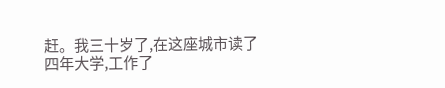赶。我三十岁了,在这座城市读了四年大学,工作了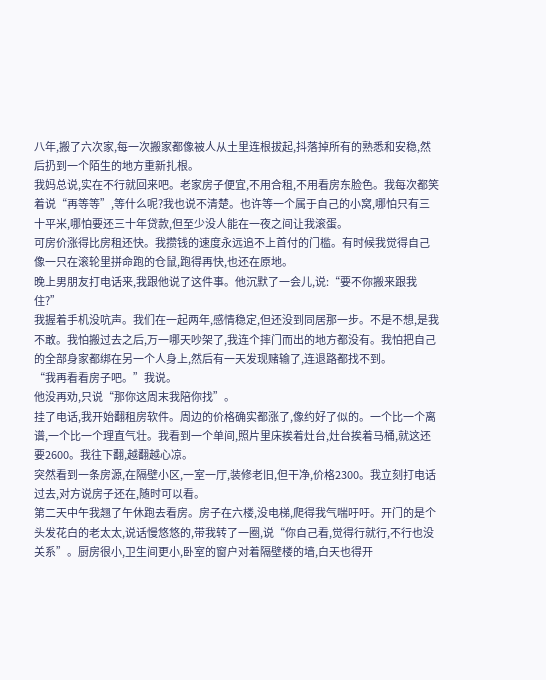八年,搬了六次家,每一次搬家都像被人从土里连根拔起,抖落掉所有的熟悉和安稳,然后扔到一个陌生的地方重新扎根。
我妈总说,实在不行就回来吧。老家房子便宜,不用合租,不用看房东脸色。我每次都笑着说“再等等”,等什么呢?我也说不清楚。也许等一个属于自己的小窝,哪怕只有三十平米,哪怕要还三十年贷款,但至少没人能在一夜之间让我滚蛋。
可房价涨得比房租还快。我攒钱的速度永远追不上首付的门槛。有时候我觉得自己像一只在滚轮里拼命跑的仓鼠,跑得再快,也还在原地。
晚上男朋友打电话来,我跟他说了这件事。他沉默了一会儿,说:“要不你搬来跟我住?”
我握着手机没吭声。我们在一起两年,感情稳定,但还没到同居那一步。不是不想,是我不敢。我怕搬过去之后,万一哪天吵架了,我连个摔门而出的地方都没有。我怕把自己的全部身家都绑在另一个人身上,然后有一天发现赌输了,连退路都找不到。
“我再看看房子吧。”我说。
他没再劝,只说“那你这周末我陪你找”。
挂了电话,我开始翻租房软件。周边的价格确实都涨了,像约好了似的。一个比一个离谱,一个比一个理直气壮。我看到一个单间,照片里床挨着灶台,灶台挨着马桶,就这还要2600。我往下翻,越翻越心凉。
突然看到一条房源,在隔壁小区,一室一厅,装修老旧,但干净,价格2300。我立刻打电话过去,对方说房子还在,随时可以看。
第二天中午我翘了午休跑去看房。房子在六楼,没电梯,爬得我气喘吁吁。开门的是个头发花白的老太太,说话慢悠悠的,带我转了一圈,说“你自己看,觉得行就行,不行也没关系”。厨房很小,卫生间更小,卧室的窗户对着隔壁楼的墙,白天也得开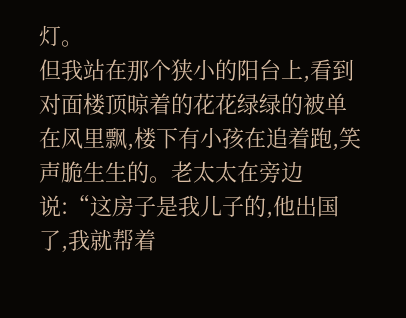灯。
但我站在那个狭小的阳台上,看到对面楼顶晾着的花花绿绿的被单在风里飘,楼下有小孩在追着跑,笑声脆生生的。老太太在旁边说:“这房子是我儿子的,他出国了,我就帮着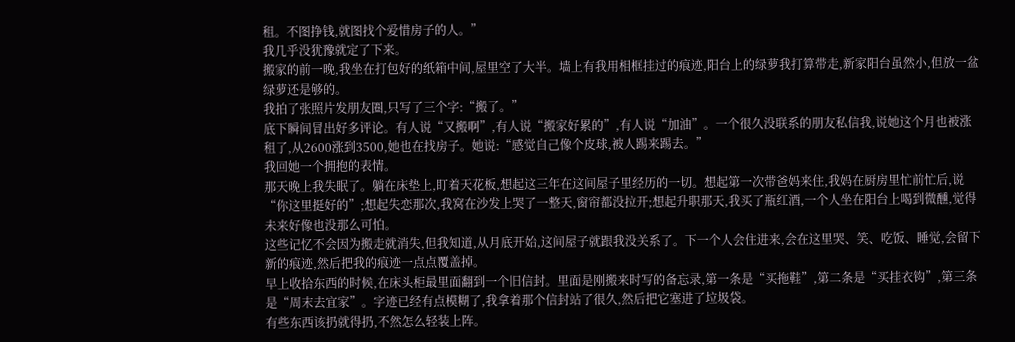租。不图挣钱,就图找个爱惜房子的人。”
我几乎没犹豫就定了下来。
搬家的前一晚,我坐在打包好的纸箱中间,屋里空了大半。墙上有我用相框挂过的痕迹,阳台上的绿萝我打算带走,新家阳台虽然小,但放一盆绿萝还是够的。
我拍了张照片发朋友圈,只写了三个字:“搬了。”
底下瞬间冒出好多评论。有人说“又搬啊”,有人说“搬家好累的”,有人说“加油”。一个很久没联系的朋友私信我,说她这个月也被涨租了,从2600涨到3500,她也在找房子。她说:“感觉自己像个皮球,被人踢来踢去。”
我回她一个拥抱的表情。
那天晚上我失眠了。躺在床垫上,盯着天花板,想起这三年在这间屋子里经历的一切。想起第一次带爸妈来住,我妈在厨房里忙前忙后,说“你这里挺好的”;想起失恋那次,我窝在沙发上哭了一整天,窗帘都没拉开;想起升职那天,我买了瓶红酒,一个人坐在阳台上喝到微醺,觉得未来好像也没那么可怕。
这些记忆不会因为搬走就消失,但我知道,从月底开始,这间屋子就跟我没关系了。下一个人会住进来,会在这里哭、笑、吃饭、睡觉,会留下新的痕迹,然后把我的痕迹一点点覆盖掉。
早上收拾东西的时候,在床头柜最里面翻到一个旧信封。里面是刚搬来时写的备忘录,第一条是“买拖鞋”,第二条是“买挂衣钩”,第三条是“周末去宜家”。字迹已经有点模糊了,我拿着那个信封站了很久,然后把它塞进了垃圾袋。
有些东西该扔就得扔,不然怎么轻装上阵。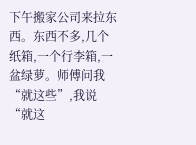下午搬家公司来拉东西。东西不多,几个纸箱,一个行李箱,一盆绿萝。师傅问我“就这些”,我说“就这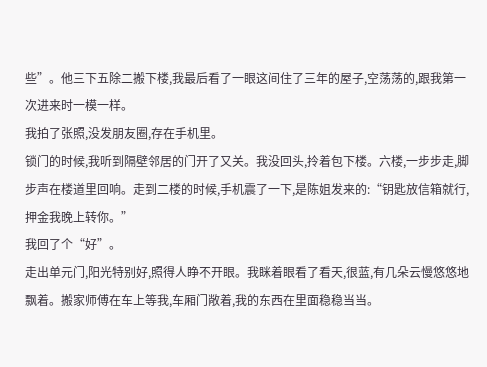些”。他三下五除二搬下楼,我最后看了一眼这间住了三年的屋子,空荡荡的,跟我第一次进来时一模一样。
我拍了张照,没发朋友圈,存在手机里。
锁门的时候,我听到隔壁邻居的门开了又关。我没回头,拎着包下楼。六楼,一步步走,脚步声在楼道里回响。走到二楼的时候,手机震了一下,是陈姐发来的:“钥匙放信箱就行,押金我晚上转你。”
我回了个“好”。
走出单元门,阳光特别好,照得人睁不开眼。我眯着眼看了看天,很蓝,有几朵云慢悠悠地飘着。搬家师傅在车上等我,车厢门敞着,我的东西在里面稳稳当当。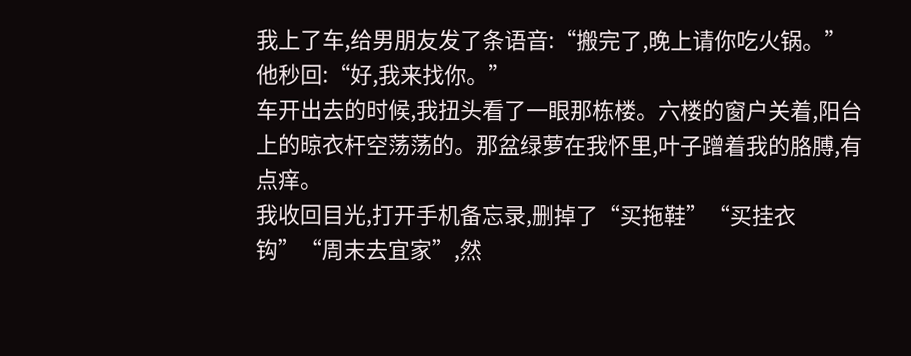我上了车,给男朋友发了条语音:“搬完了,晚上请你吃火锅。”
他秒回:“好,我来找你。”
车开出去的时候,我扭头看了一眼那栋楼。六楼的窗户关着,阳台上的晾衣杆空荡荡的。那盆绿萝在我怀里,叶子蹭着我的胳膊,有点痒。
我收回目光,打开手机备忘录,删掉了“买拖鞋”“买挂衣钩”“周末去宜家”,然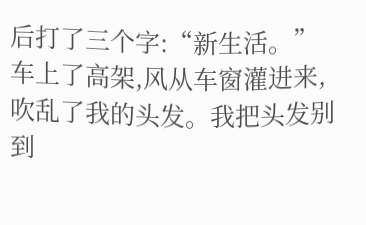后打了三个字:“新生活。”
车上了高架,风从车窗灌进来,吹乱了我的头发。我把头发别到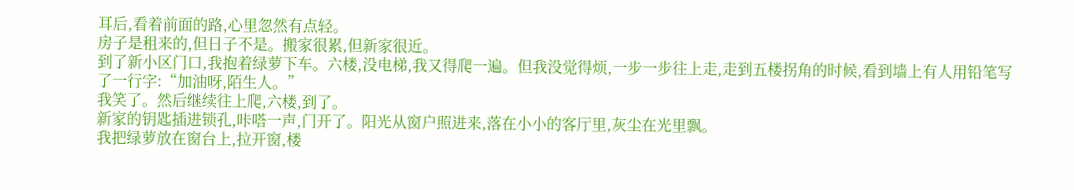耳后,看着前面的路,心里忽然有点轻。
房子是租来的,但日子不是。搬家很累,但新家很近。
到了新小区门口,我抱着绿萝下车。六楼,没电梯,我又得爬一遍。但我没觉得烦,一步一步往上走,走到五楼拐角的时候,看到墙上有人用铅笔写了一行字:“加油呀,陌生人。”
我笑了。然后继续往上爬,六楼,到了。
新家的钥匙插进锁孔,咔嗒一声,门开了。阳光从窗户照进来,落在小小的客厅里,灰尘在光里飘。
我把绿萝放在窗台上,拉开窗,楼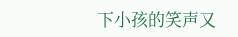下小孩的笑声又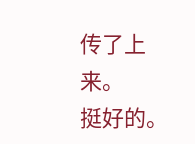传了上来。
挺好的。